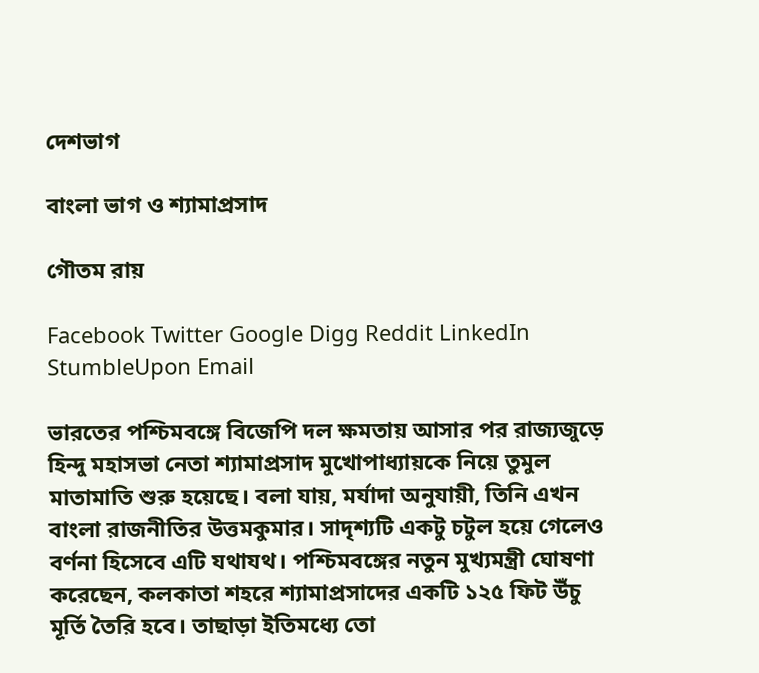দেশভাগ

বাংলা ভাগ ও শ্যামাপ্রসাদ

গৌতম রায়

Facebook Twitter Google Digg Reddit LinkedIn StumbleUpon Email

ভারতের পশ্চিমবঙ্গে বিজেপি দল ক্ষমতায় আসার পর রাজ্যজুড়ে হিন্দু মহাসভা নেতা শ্যামাপ্রসাদ মুখোপাধ্যায়কে নিয়ে তুমুল মাতামাতি শুরু হয়েছে। বলা যায়, মর্যাদা অনুযায়ী, তিনি এখন বাংলা রাজনীতির উত্তমকুমার। সাদৃশ্যটি একটু চটুল হয়ে গেলেও বর্ণনা হিসেবে এটি যথাযথ। পশ্চিমবঙ্গের নতুন মুখ্যমন্ত্রী ঘোষণা করেছেন, কলকাতা শহরে শ্যামাপ্রসাদের একটি ১২৫ ফিট উঁচু মূর্তি তৈরি হবে। তাছাড়া ইতিমধ্যে তো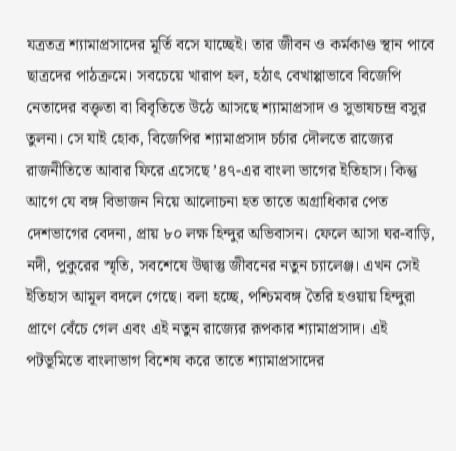যত্রতত্র শ্যামাপ্রসাদের মূর্তি বসে যাচ্ছেই। তার জীবন ও কর্মকাণ্ড স্থান পাবে ছাত্রদের পাঠক্রমে। সবচেয়ে খারাপ হল, হঠাৎ বেখাপ্পাভাবে বিজেপি নেতাদের বক্তৃতা বা বিবৃতিতে উঠে আসছে শ্যামাপ্রসাদ ও সুভাষচন্দ্র বসুর তুলনা। সে যাই হোক, বিজেপির শ্যামাপ্রসাদ চর্চার দৌলতে রাজ্যের রাজনীতিতে আবার ফিরে এসেছে ’৪৭-এর বাংলা ভাগের ইতিহাস। কিন্তু আগে যে বঙ্গ বিভাজন নিয়ে আলোচনা হত তাতে অগ্রাধিকার পেত দেশভাগের বেদনা, প্রায় ৮০ লক্ষ হিন্দুর অভিবাসন। ফেলে আসা ঘর-বাড়ি, নদী, পুকুরের স্মৃতি, সবশেষে উদ্বাস্তু জীবনের নতুন চ্যালেঞ্জ। এখন সেই ইতিহাস আমূল বদলে গেছে। বলা হচ্ছে, পশ্চিমবঙ্গ তৈরি হওয়ায় হিন্দুরা প্রাণে বেঁচে গেল এবং এই নতুন রাজ্যের রূপকার শ্যামাপ্রসাদ। এই পটভূমিতে বাংলাভাগ বিশেষ করে তাতে শ্যামাপ্রসাদের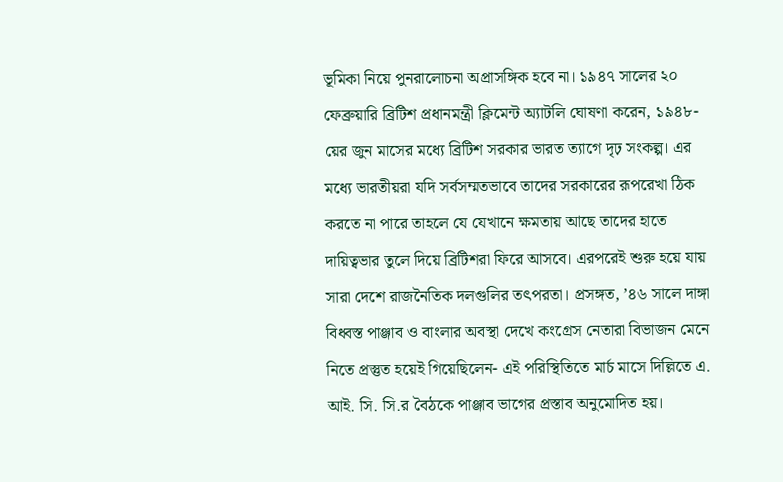ভূমিকা নিয়ে পুনরালোচনা অপ্রাসঙ্গিক হবে না। ১৯৪৭ সালের ২০ ফেব্রুয়ারি ব্রিটিশ প্রধানমন্ত্রী ক্লিমেন্ট অ্যাটলি ঘোষণা করেন, ১৯৪৮-য়ের জুন মাসের মধ্যে ব্রিটিশ সরকার ভারত ত্যাগে দৃঢ় সংকল্প। এর মধ্যে ভারতীয়রা যদি সর্বসম্মতভাবে তাদের সরকারের রূপরেখা ঠিক করতে না পারে তাহলে যে যেখানে ক্ষমতায় আছে তাদের হাতে দায়িত্বভার তুলে দিয়ে ব্রিটিশরা ফিরে আসবে। এরপরেই শুরু হয়ে যায় সারা দেশে রাজনৈতিক দলগুলির তৎপরতা। প্রসঙ্গত, ’৪৬ সালে দাঙ্গা বিধ্বস্ত পাঞ্জাব ও বাংলার অবস্থা দেখে কংগ্রেস নেতারা বিভাজন মেনে নিতে প্রস্তুত হয়েই গিয়েছিলেন- এই পরিস্থিতিতে মার্চ মাসে দিল্লিতে এ. আই. সি. সি.র বৈঠকে পাঞ্জাব ভাগের প্রস্তাব অনুমোদিত হয়।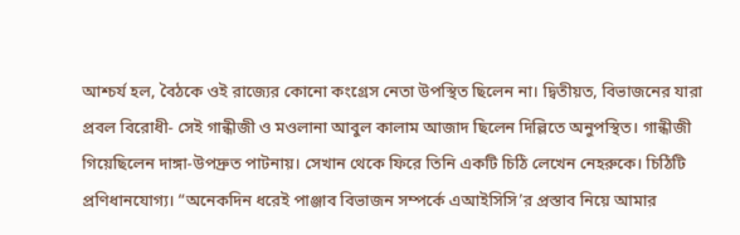আশ্চর্য হল, বৈঠকে ওই রাজ্যের কোনো কংগ্রেস নেতা উপস্থিত ছিলেন না। দ্বিতীয়ত, বিভাজনের যারা প্রবল বিরোধী- সেই গান্ধীজী ও মওলানা আবুল কালাম আজাদ ছিলেন দিল্লিতে অনুপস্থিত। গান্ধীজী গিয়েছিলেন দাঙ্গা-উপদ্রুত পাটনায়। সেখান থেকে ফিরে তিনি একটি চিঠি লেখেন নেহরুকে। চিঠিটি প্রণিধানযোগ্য। “অনেকদিন ধরেই পাঞ্জাব বিভাজন সম্পর্কে এআইসিসি’র প্রস্তাব নিয়ে আমার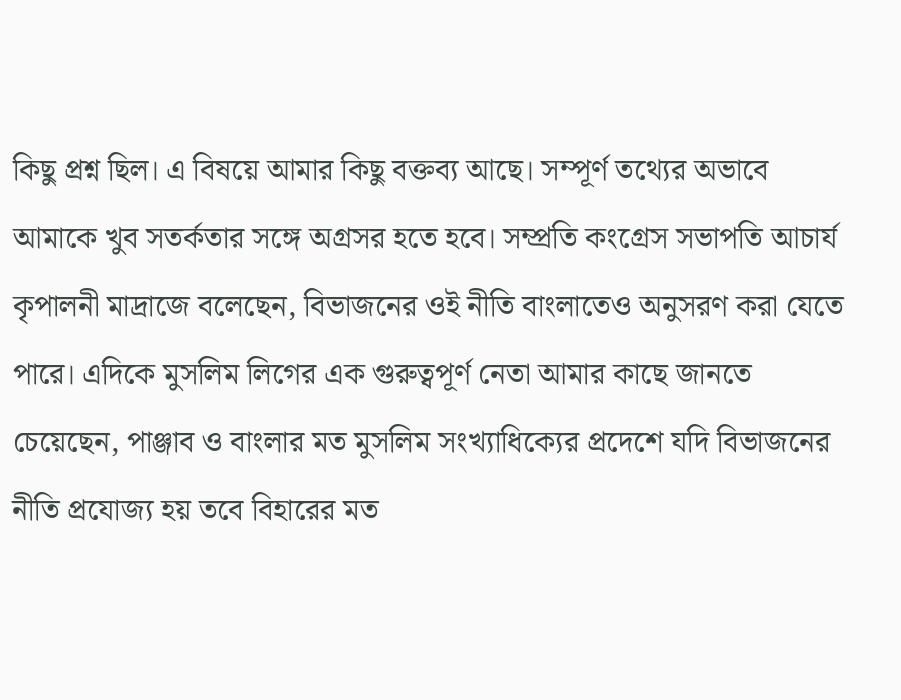কিছু প্রশ্ন ছিল। এ বিষয়ে আমার কিছু বক্তব্য আছে। সম্পূর্ণ তথ্যের অভাবে আমাকে খুব সতর্কতার সঙ্গে অগ্রসর হতে হবে। সম্প্রতি কংগ্রেস সভাপতি আচার্য কৃপালনী মাদ্রাজে বলেছেন, বিভাজনের ওই নীতি বাংলাতেও অনুসরণ করা যেতে পারে। এদিকে মুসলিম লিগের এক গুরুত্বপূর্ণ নেতা আমার কাছে জানতে চেয়েছেন, পাঞ্জাব ও বাংলার মত মুসলিম সংখ্যাধিক্যের প্রদেশে যদি বিভাজনের নীতি প্রযোজ্য হয় তবে বিহারের মত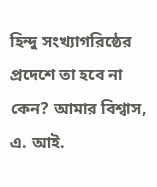হিন্দু সংখ্যাগরিষ্ঠের প্রদেশে তা হবে না কেন? আমার বিশ্বাস, এ. আই.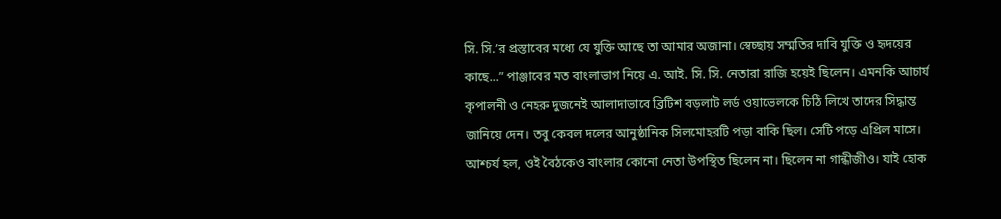সি. সি.’র প্রস্তাবের মধ্যে যে যুক্তি আছে তা আমার অজানা। স্বেচ্ছায় সম্মতির দাবি যুক্তি ও হৃদয়ের কাছে...” পাঞ্জাবের মত বাংলাভাগ নিয়ে এ. আই. সি. সি. নেতারা রাজি হয়েই ছিলেন। এমনকি আচার্য কৃপালনী ও নেহরু দুজনেই আলাদাভাবে ব্রিটিশ বড়লাট লর্ড ওয়াভেলকে চিঠি লিখে তাদের সিদ্ধান্ত জানিয়ে দেন। তবু কেবল দলের আনুষ্ঠানিক সিলমোহরটি পড়া বাকি ছিল। সেটি পড়ে এপ্রিল মাসে। আশ্চর্য হল, ওই বৈঠকেও বাংলার কোনো নেতা উপস্থিত ছিলেন না। ছিলেন না গান্ধীজীও। যাই হোক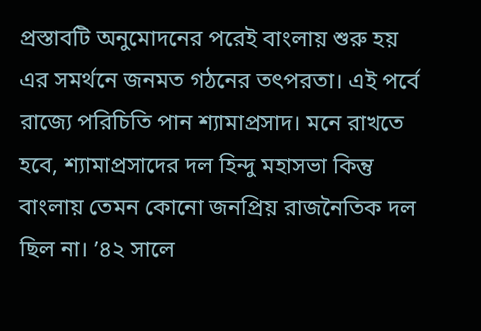প্রস্তাবটি অনুমোদনের পরেই বাংলায় শুরু হয় এর সমর্থনে জনমত গঠনের তৎপরতা। এই পর্বে রাজ্যে পরিচিতি পান শ্যামাপ্রসাদ। মনে রাখতে হবে, শ্যামাপ্রসাদের দল হিন্দু মহাসভা কিন্তু বাংলায় তেমন কোনো জনপ্রিয় রাজনৈতিক দল ছিল না। ’৪২ সালে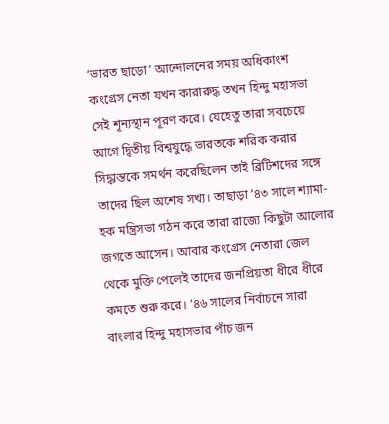‘ভারত ছাড়ো’ আন্দোলনের সময় অধিকাংশ কংগ্রেস নেতা যখন কারারুদ্ধ তখন হিন্দু মহাসভা সেই শূন্যস্থান পূরণ করে। যেহেতু তারা সবচেয়ে আগে দ্বিতীয় বিশ্বযুদ্ধে ভারতকে শরিক করার সিদ্ধান্তকে সমর্থন করেছিলেন তাই ব্রিটিশদের সঙ্গে তাদের ছিল অশেষ সখ্য। তাছাড়া ’৪৩ সালে শ্যামা-হক মন্ত্রিসভা গঠন করে তারা রাজ্যে কিছুটা আলোর জগতে আসেন। আবার কংগ্রেস নেতারা জেল থেকে মুক্তি পেলেই তাদের জনপ্রিয়তা ধীরে ধীরে কমতে শুরু করে। ’৪৬ সালের নির্বাচনে সারা বাংলার হিন্দু মহাসভার পাঁচ জন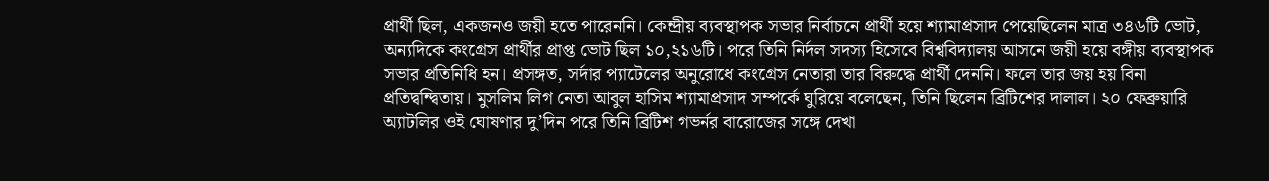প্রার্থী ছিল, একজনও জয়ী হতে পারেননি। কেন্দ্রীয় ব্যবস্থাপক সভার নির্বাচনে প্রার্থী হয়ে শ্যামাপ্রসাদ পেয়েছিলেন মাত্র ৩৪৬টি ভোট, অন্যদিকে কংগ্রেস প্রার্থীর প্রাপ্ত ভোট ছিল ১০,২১৬টি। পরে তিনি নির্দল সদস্য হিসেবে বিশ্ববিদ্যালয় আসনে জয়ী হয়ে বঙ্গীয় ব্যবস্থাপক সভার প্রতিনিধি হন। প্রসঙ্গত, সর্দার প্যাটেলের অনুরোধে কংগ্রেস নেতারা তার বিরুদ্ধে প্রার্থী দেননি। ফলে তার জয় হয় বিনা প্রতিদ্বন্দ্বিতায়। মুসলিম লিগ নেতা আবুল হাসিম শ্যামাপ্রসাদ সম্পর্কে ঘুরিয়ে বলেছেন, তিনি ছিলেন ব্রিটিশের দালাল। ২০ ফেব্রুয়ারি অ্যাটলির ওই ঘোষণার দু’দিন পরে তিনি ব্রিটিশ গভর্নর বারোজের সঙ্গে দেখা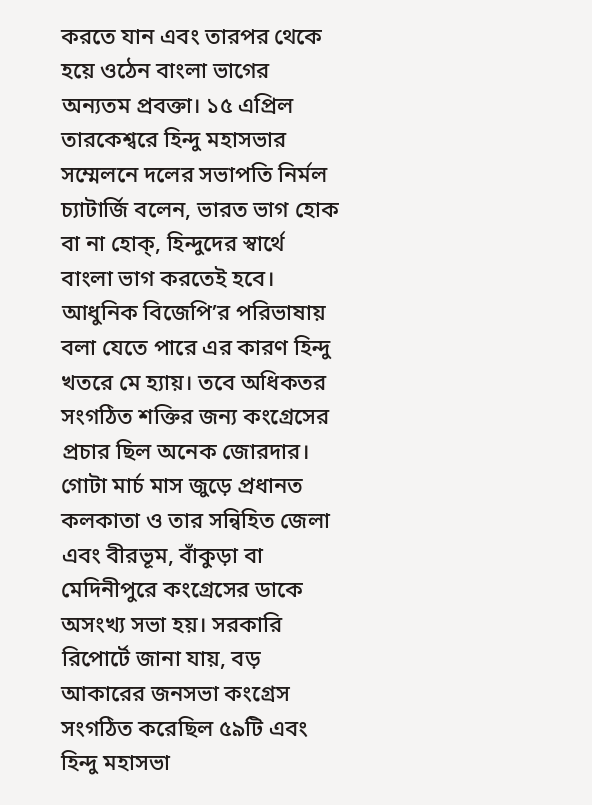করতে যান এবং তারপর থেকে হয়ে ওঠেন বাংলা ভাগের অন্যতম প্রবক্তা। ১৫ এপ্রিল তারকেশ্বরে হিন্দু মহাসভার সম্মেলনে দলের সভাপতি নির্মল চ্যাটার্জি বলেন, ভারত ভাগ হোক বা না হোক্, হিন্দুদের স্বার্থে বাংলা ভাগ করতেই হবে। আধুনিক বিজেপি’র পরিভাষায় বলা যেতে পারে এর কারণ হিন্দু খতরে মে হ্যায়। তবে অধিকতর সংগঠিত শক্তির জন্য কংগ্রেসের প্রচার ছিল অনেক জোরদার। গোটা মার্চ মাস জুড়ে প্রধানত কলকাতা ও তার সন্বিহিত জেলা এবং বীরভূম, বাঁকুড়া বা মেদিনীপুরে কংগ্রেসের ডাকে অসংখ্য সভা হয়। সরকারি রিপোর্টে জানা যায়, বড় আকারের জনসভা কংগ্রেস সংগঠিত করেছিল ৫৯টি এবং হিন্দু মহাসভা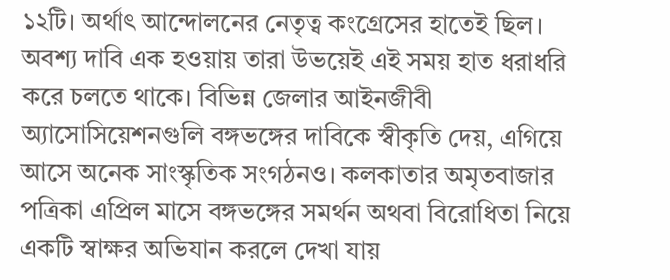১২টি। অর্থাৎ আন্দোলনের নেতৃত্ব কংগ্রেসের হাতেই ছিল। অবশ্য দাবি এক হওয়ায় তারা উভয়েই এই সময় হাত ধরাধরি করে চলতে থাকে। বিভিন্ন জেলার আইনজীবী অ্যাসোসিয়েশনগুলি বঙ্গভঙ্গের দাবিকে স্বীকৃতি দেয়, এগিয়ে আসে অনেক সাংস্কৃতিক সংগঠনও। কলকাতার অমৃতবাজার পত্রিকা এপ্রিল মাসে বঙ্গভঙ্গের সমর্থন অথবা বিরোধিতা নিয়ে একটি স্বাক্ষর অভিযান করলে দেখা যায়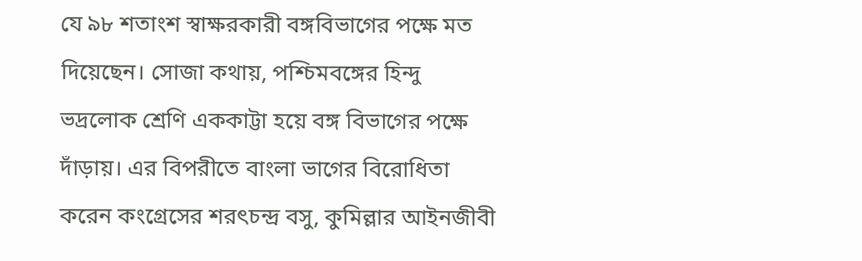যে ৯৮ শতাংশ স্বাক্ষরকারী বঙ্গবিভাগের পক্ষে মত দিয়েছেন। সোজা কথায়, পশ্চিমবঙ্গের হিন্দু ভদ্রলোক শ্রেণি এককাট্টা হয়ে বঙ্গ বিভাগের পক্ষে দাঁড়ায়। এর বিপরীতে বাংলা ভাগের বিরোধিতা করেন কংগ্রেসের শরৎচন্দ্র বসু, কুমিল্লার আইনজীবী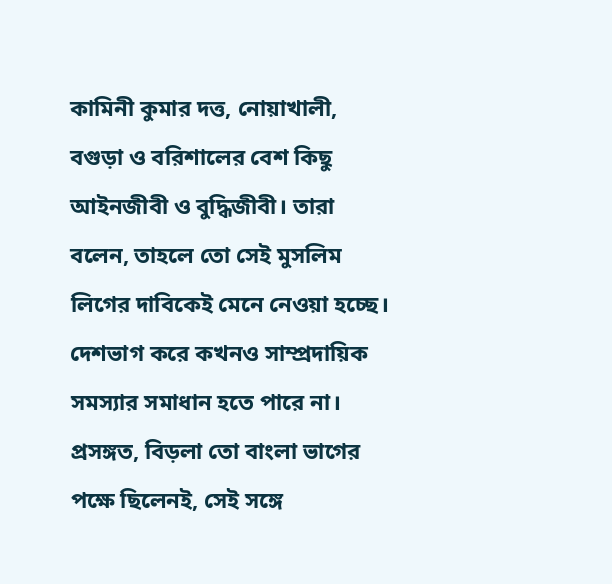কামিনী কুমার দত্ত, নোয়াখালী, বগুড়া ও বরিশালের বেশ কিছু আইনজীবী ও বুদ্ধিজীবী। তারা বলেন, তাহলে তো সেই মুসলিম লিগের দাবিকেই মেনে নেওয়া হচ্ছে। দেশভাগ করে কখনও সাম্প্রদায়িক সমস্যার সমাধান হতে পারে না। প্রসঙ্গত, বিড়লা তো বাংলা ভাগের পক্ষে ছিলেনই, সেই সঙ্গে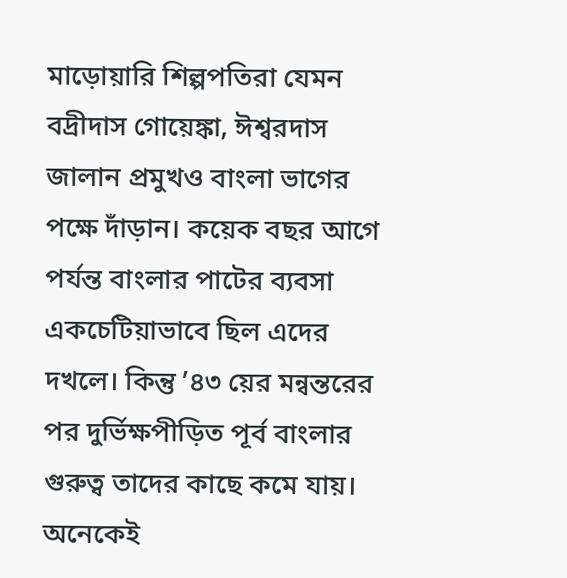মাড়োয়ারি শিল্পপতিরা যেমন বদ্রীদাস গোয়েঙ্কা, ঈশ্বরদাস জালান প্রমুখও বাংলা ভাগের পক্ষে দাঁড়ান। কয়েক বছর আগে পর্যন্ত বাংলার পাটের ব্যবসা একচেটিয়াভাবে ছিল এদের দখলে। কিন্তু ’৪৩ য়ের মন্বন্তরের পর দুর্ভিক্ষপীড়িত পূর্ব বাংলার গুরুত্ব তাদের কাছে কমে যায়। অনেকেই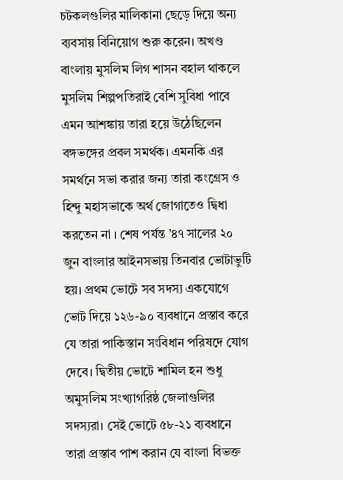চটকলগুলির মালিকানা ছেড়ে দিয়ে অন্য ব্যবসায় বিনিয়োগ শুরু করেন। অখণ্ড বাংলায় মুসলিম লিগ শাসন বহাল থাকলে মুসলিম শিল্পপতিরাই বেশি সুবিধা পাবে এমন আশঙ্কায় তারা হয়ে উঠেছিলেন বঙ্গভঙ্গের প্রবল সমর্থক। এমনকি এর সমর্থনে সভা করার জন্য তারা কংগ্রেস ও হিন্দু মহাসভাকে অর্থ জোগাতেও দ্বিধা করতেন না । শেষ পর্যন্ত ’৪৭ সালের ২০ জুন বাংলার আইনসভায় তিনবার ভোটাভুটি হয়। প্রথম ভোটে সব সদস্য একযোগে ভোট দিয়ে ১২৬-৯০ ব্যবধানে প্রস্তাব করে যে তারা পাকিস্তান সংবিধান পরিষদে যোগ দেবে। দ্বিতীয় ভোটে শামিল হন শুধু অমুসলিম সংখ্যাগরিষ্ঠ জেলাগুলির সদস্যরা। সেই ভোটে ৫৮-২১ ব্যবধানে তারা প্রস্তাব পাশ করান যে বাংলা বিভক্ত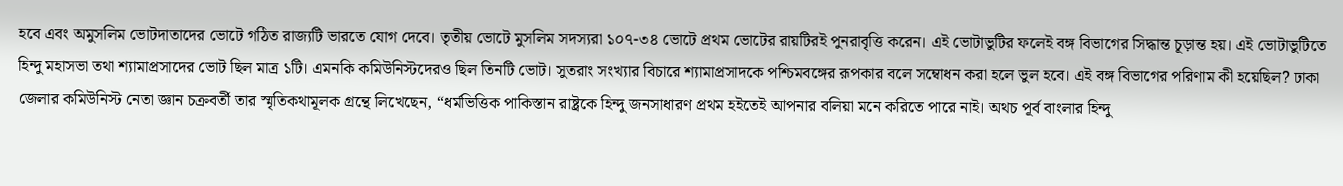হবে এবং অমুসলিম ভোটদাতাদের ভোটে গঠিত রাজ্যটি ভারতে যোগ দেবে। তৃতীয় ভোটে মুসলিম সদস্যরা ১০৭-৩৪ ভোটে প্রথম ভোটের রায়টিরই পুনরাবৃত্তি করেন। এই ভোটাভুটির ফলেই বঙ্গ বিভাগের সিদ্ধান্ত চূড়ান্ত হয়। এই ভোটাভুটিতে হিন্দু মহাসভা তথা শ্যামাপ্রসাদের ভোট ছিল মাত্র ১টি। এমনকি কমিউনিস্টদেরও ছিল তিনটি ভোট। সুতরাং সংখ্যার বিচারে শ্যামাপ্রসাদকে পশ্চিমবঙ্গের রূপকার বলে সম্বোধন করা হলে ভুল হবে। এই বঙ্গ বিভাগের পরিণাম কী হয়েছিল? ঢাকা জেলার কমিউনিস্ট নেতা জ্ঞান চক্রবর্তী তার স্মৃতিকথামূলক গ্রন্থে লিখেছেন, “ধর্মভিত্তিক পাকিস্তান রাষ্ট্রকে হিন্দু জনসাধারণ প্রথম হইতেই আপনার বলিয়া মনে করিতে পারে নাই। অথচ পূর্ব বাংলার হিন্দু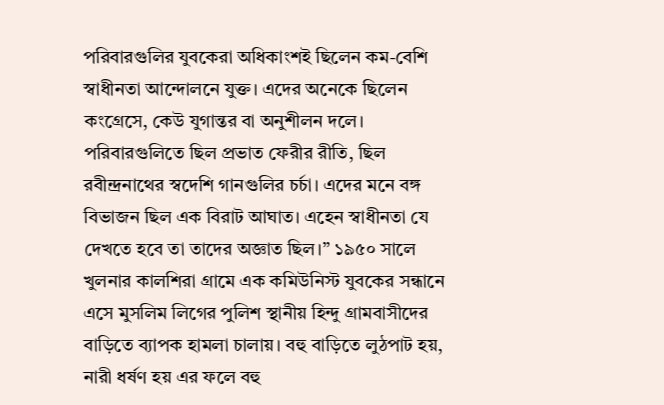পরিবারগুলির যুবকেরা অধিকাংশই ছিলেন কম-বেশি স্বাধীনতা আন্দোলনে যুক্ত। এদের অনেকে ছিলেন কংগ্রেসে, কেউ যুগান্তর বা অনুশীলন দলে। পরিবারগুলিতে ছিল প্রভাত ফেরীর রীতি, ছিল রবীন্দ্রনাথের স্বদেশি গানগুলির চর্চা। এদের মনে বঙ্গ বিভাজন ছিল এক বিরাট আঘাত। এহেন স্বাধীনতা যে দেখতে হবে তা তাদের অজ্ঞাত ছিল।” ১৯৫০ সালে খুলনার কালশিরা গ্রামে এক কমিউনিস্ট যুবকের সন্ধানে এসে মুসলিম লিগের পুলিশ স্থানীয় হিন্দু গ্রামবাসীদের বাড়িতে ব্যাপক হামলা চালায়। বহু বাড়িতে লুঠপাট হয়, নারী ধর্ষণ হয় এর ফলে বহু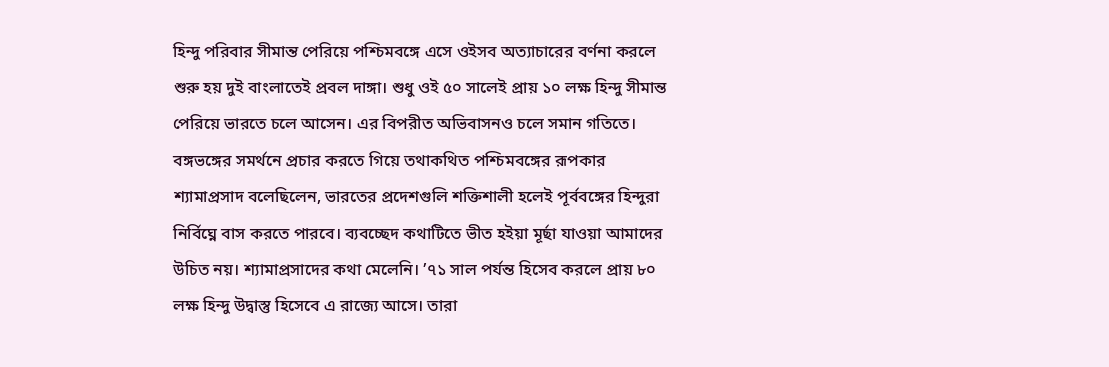হিন্দু পরিবার সীমান্ত পেরিয়ে পশ্চিমবঙ্গে এসে ওইসব অত্যাচারের বর্ণনা করলে শুরু হয় দুই বাংলাতেই প্রবল দাঙ্গা। শুধু ওই ৫০ সালেই প্রায় ১০ লক্ষ হিন্দু সীমান্ত পেরিয়ে ভারতে চলে আসেন। এর বিপরীত অভিবাসনও চলে সমান গতিতে। বঙ্গভঙ্গের সমর্থনে প্রচার করতে গিয়ে তথাকথিত পশ্চিমবঙ্গের রূপকার শ্যামাপ্রসাদ বলেছিলেন, ভারতের প্রদেশগুলি শক্তিশালী হলেই পূর্ববঙ্গের হিন্দুরা নির্বিঘ্নে বাস করতে পারবে। ব্যবচ্ছেদ কথাটিতে ভীত হইয়া মূর্ছা যাওয়া আমাদের উচিত নয়। শ্যামাপ্রসাদের কথা মেলেনি। ’৭১ সাল পর্যন্ত হিসেব করলে প্রায় ৮০ লক্ষ হিন্দু উদ্বাস্তু হিসেবে এ রাজ্যে আসে। তারা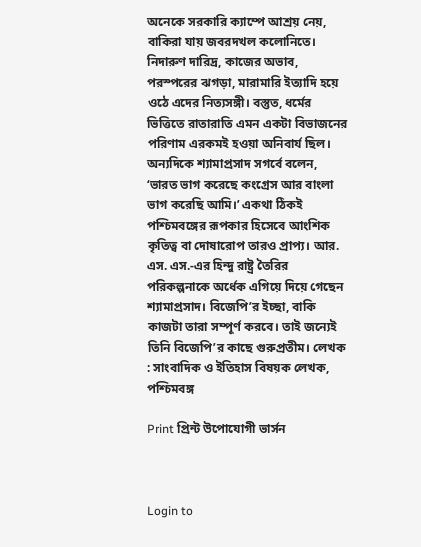অনেকে সরকারি ক্যাম্পে আশ্রয় নেয়, বাকিরা যায় জবরদখল কলোনিতে। নিদারুণ দারিদ্র, কাজের অভাব, পরস্পরের ঝগড়া, মারামারি ইত্যাদি হয়ে ওঠে এদের নিত্যসঙ্গী। বস্তুত, ধর্মের ভিত্তিতে রাতারাতি এমন একটা বিভাজনের পরিণাম এরকমই হওয়া অনিবার্য ছিল। অন্যদিকে শ্যামাপ্রসাদ সগর্বে বলেন, ‘ভারত ভাগ করেছে কংগ্রেস আর বাংলা ভাগ করেছি আমি।’ একথা ঠিকই পশ্চিমবঙ্গের রূপকার হিসেবে আংশিক কৃতিত্ব বা দোষারোপ তারও প্রাপ্য। আর. এস. এস.-এর হিন্দু রাষ্ট্র তৈরির পরিকল্পনাকে অর্ধেক এগিয়ে দিয়ে গেছেন শ্যামাপ্রসাদ। বিজেপি’র ইচ্ছা, বাকি কাজটা তারা সম্পূর্ণ করবে। তাই জন্যেই তিনি বিজেপি’র কাছে গুরুপ্রতীম। লেখক : সাংবাদিক ও ইতিহাস বিষয়ক লেখক, পশ্চিমবঙ্গ

Print প্রিন্ট উপোযোগী ভার্সন



Login to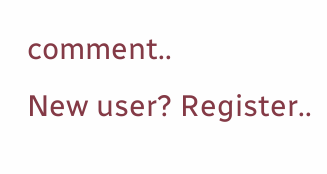comment..
New user? Register..